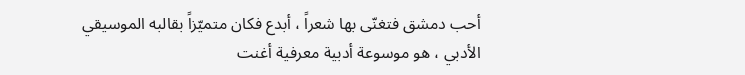أحب دمشق فتغنّى بها شعراً ، أبدع فكان متميّزاً بقالبه الموسيقي الأدبي ، هو موسوعة أدبية معرفية أغنت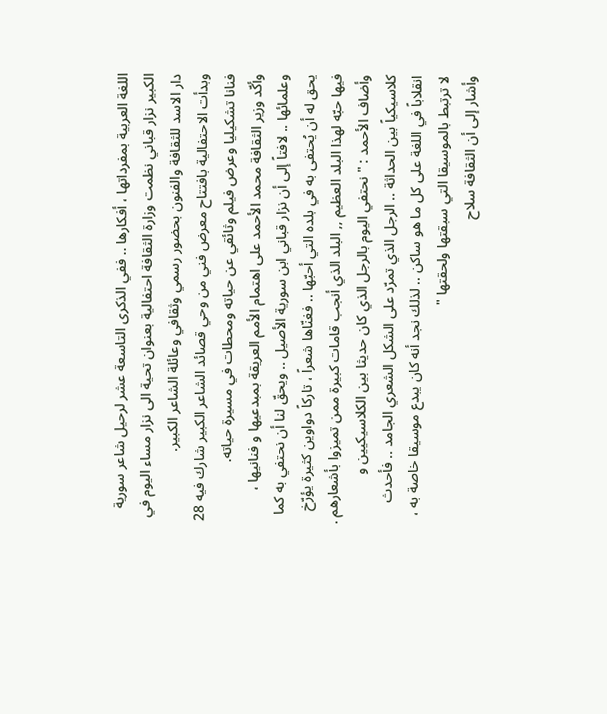اللغة العربية بمفرداتها ، أفكارها .. ففي الذكرى التاسعة عشر لرحيل شاعر سورية الكبير نزار قباني نظمت وزارة الثقافة احتفالية بعنوان تحية الى نزار مساء اليوم في دار الاسد للثقافة والفنون بحضور رسمي وثقافي وعائلة الشاعر الكبير.
وبدأت الاحتفالية بافتتاح معرض فني من وحي قصائد الشاعر الكبير شارك فيه 28 فنانا تشكيليا وعرض فيلم وثائقي عن حياته ومحطات في مسيرة حياته.
وأكّد وزير الثقافة محمد الأحمد على اهتمام الأمم العريقة بمبدعيها و فنانيها ، وعلمائها .. لافتاً إلى أن نزار قباني ابن سورية الأصيل .. ويحقّ لنا أن نحتفي به كما يحق له أن يُحتفى به في بلده التي أحبّها .. فغنّاها شعراً ، تاركاً دواوين كثيرة يؤرّخ فيها حبّه لهذا البلد العظيم ,, البلد الذي أنجب قامات كبيرة ممن تميزوا بأشعارهم .
وأضاف الأحمد : " نحتفي اليوم بالرجل الذي كان حديثا بين الكلاسيكيين و كلاسيكياً بين الحداثة .. الرجل الذي تمرّد على الشكل الشعري الجامد .. فأحدث انقلاباً في اللغة على كل ما هو ساكن .. لذلك نجد أنه كان يبدع موسيقا خاصة به ، لا ترتبط بالموسيقا التي سبقتها ولحقتها "
وأشار إلى أن الثقافة سلاح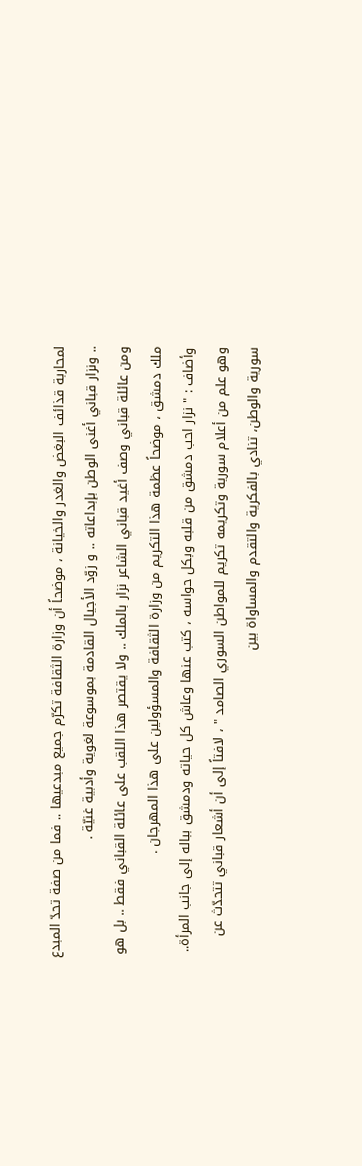لمحاربة قذائف البغض والغدر والخيانة ، موضحاً أن وزارة الثقافة تكرّم جميع مبدعيها .. فما من صفة تحدّ المبدع .. ونزار قباني أغنى الوطن بإبداعاته .. و زوّد الأجيال القادمة بموسوعة لغوية وأدبية غنيّة .
ومن عائلة قباني وصف أغيد قباني الشاعر نزار بالملك .. ولا يقتصر هذا اللقب على عائلة القباني فقط .. بل هو ملك دمشق ، موضحاً عظمة هذا التكريم من وزارة الثقافة والمسؤولين على هذا المهرجان .
وأضاف : " نزار احب دمشق من قلبه وبكل حواسه ، كتب عنها وعاش كل حياته ودمشق بباله إلى جانب المرأة.. وهو علم من أعلام سورية وتكريمه تكريم للمواطن السوري الصامد " ، لافتاً إلى أن أشعار قباني تتحدّث عن سورية والوطن، تنادي بالفكرية والتقدم والمساواة بين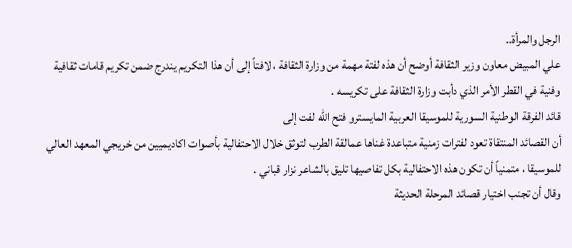الرجل والمرأة..
علي المبيض معاون وزير الثقافة أوضح أن هذه لفتة مهمة من وزارة الثقافة ، لافتاً إلى أن هذا التكريم يندرج ضمن تكريم قامات ثقافية وفنية في القطر الأمر الذي دأبت وزارة الثقافة على تكريسه .
قائد الفرقة الوطنية السورية للموسيقا العربية المايسترو فتح الله لفت إلى
أن القصائد المنتقاة تعود لفترات زمنية متباعدة غناها عمالقة الطرب لتوثق خلال الاحتفالية بأصوات اكاديميين من خريجي المعهد العالي للموسيقا ، متمنياً أن تكون هذه الاحتفالية بكل تفاصيها تليق بالشاعر نزار قباني .
وقال أن تجنب اختيار قصائد المرحلة الحديثة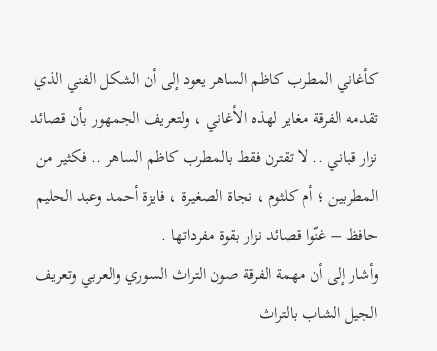كأغاني المطرب كاظم الساهر يعود إلى أن الشكل الفني الذي تقدمه الفرقة مغاير لهذه الأغاني ، ولتعريف الجمهور بأن قصائد نزار قباني .. لا تقترن فقط بالمطرب كاظم الساهر .. فكثير من المطربين ؛ أم كلثوم ، نجاة الصغيرة ، فايزة أحمد وعبد الحليم حافظ – غنّوا قصائد نزار بقوة مفرداتها .
وأشار إلى أن مهمة الفرقة صون التراث السوري والعربي وتعريف الجيل الشاب بالتراث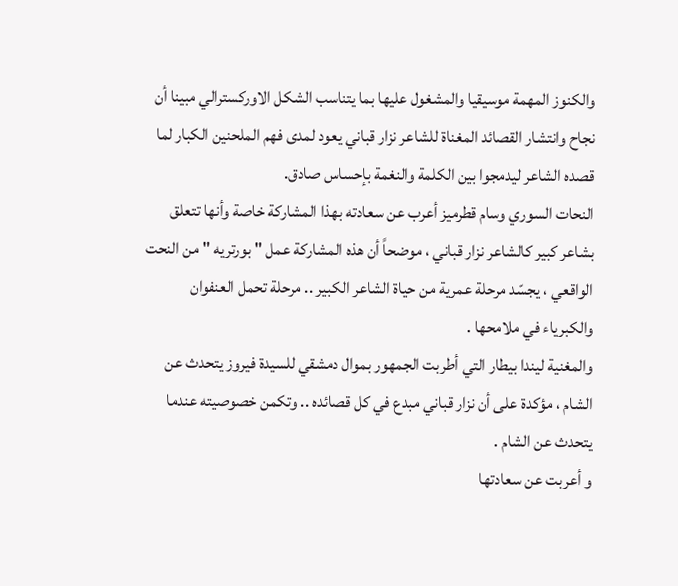والكنوز المهمة موسيقيا والمشغول عليها بما يتناسب الشكل الاوركسترالي مبينا أن نجاح وانتشار القصائد المغناة للشاعر نزار قباني يعود لمدى فهم الملحنين الكبار لما قصده الشاعر ليدمجوا بين الكلمة والنغمة بإحساس صادق.
النحات السوري وسام قطرميز أعرب عن سعادته بهذا المشاركة خاصة وأنها تتعلق بشاعر كبير كالشاعر نزار قباني ، موضحاً أن هذه المشاركة عمل " بورتريه " من النحت الواقعي ، يجسّد مرحلة عمرية من حياة الشاعر الكبير .. مرحلة تحمل العنفوان والكبرياء في ملامحها .
والمغنية ليندا بيطار التي أطربت الجمهور بموال دمشقي للسيدة فيروز يتحدث عن الشام ، مؤكدة على أن نزار قباني مبدع في كل قصائده .. وتكمن خصوصيته عندما يتحدث عن الشام .
و أعربت عن سعادتها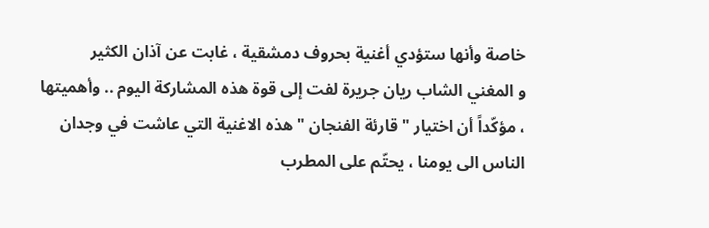خاصة وأنها ستؤدي أغنية بحروف دمشقية ، غابت عن آذان الكثير
و المغني الشاب ريان جريرة لفت إلى قوة هذه المشاركة اليوم .. وأهميتها ، مؤكّداً أن اختيار " قارئة الفنجان " هذه الاغنية التي عاشت في وجدان الناس الى يومنا ، يحتّم على المطرب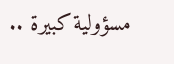مسؤولية كبيرة ..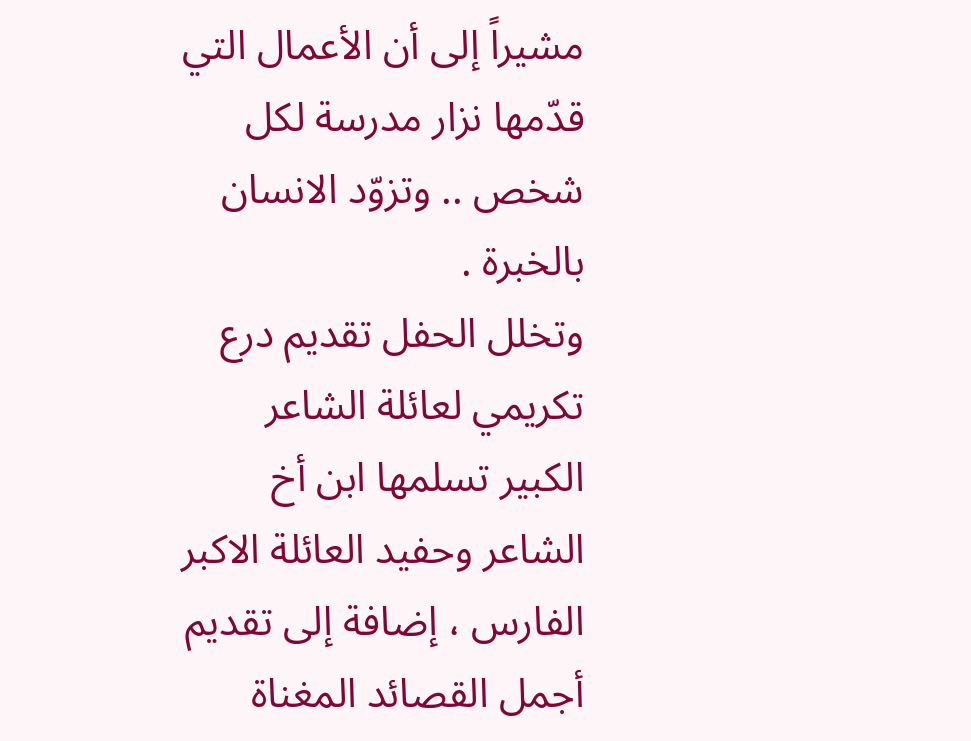مشيراً إلى أن الأعمال التي قدّمها نزار مدرسة لكل شخص .. وتزوّد الانسان بالخبرة .
وتخلل الحفل تقديم درع تكريمي لعائلة الشاعر الكبير تسلمها ابن أخ الشاعر وحفيد العائلة الاكبر الفارس ، إضافة إلى تقديم أجمل القصائد المغناة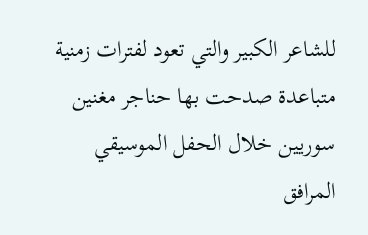للشاعر الكبير والتي تعود لفترات زمنية متباعدة صدحت بها حناجر مغنين سوريين خلال الحفل الموسيقي المرافق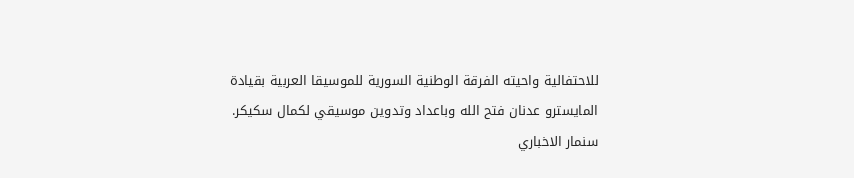للاحتفالية واحيته الفرقة الوطنية السورية للموسيقا العربية بقيادة المايسترو عدنان فتح الله وباعداد وتدوين موسيقي لكمال سكيكر.
سنمار الاخباري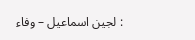: لجين اسماعيل – وفاء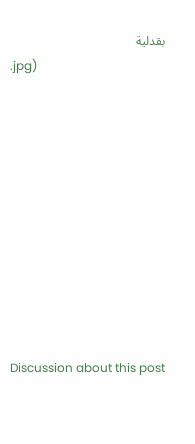بقدلية
.jpg)











Discussion about this post